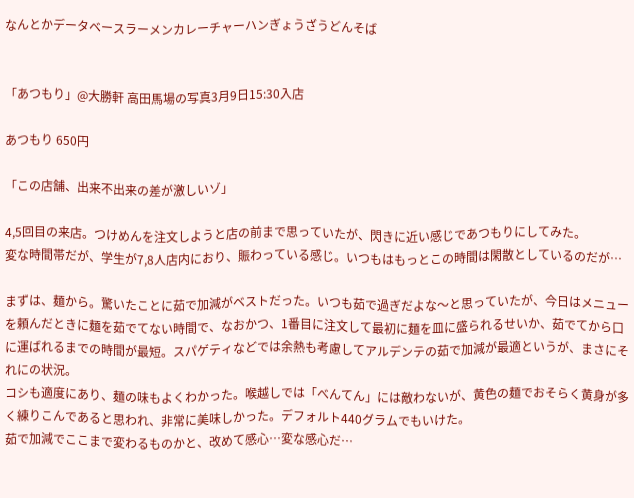なんとかデータベースラーメンカレーチャーハンぎょうざうどんそば


「あつもり」@大勝軒 高田馬場の写真3月9日15:30入店

あつもり 650円

「この店舗、出来不出来の差が激しいゾ」

4,5回目の来店。つけめんを注文しようと店の前まで思っていたが、閃きに近い感じであつもりにしてみた。
変な時間帯だが、学生が7,8人店内におり、賑わっている感じ。いつもはもっとこの時間は閑散としているのだが…

まずは、麺から。驚いたことに茹で加減がベストだった。いつも茹で過ぎだよな〜と思っていたが、今日はメニューを頼んだときに麺を茹でてない時間で、なおかつ、1番目に注文して最初に麺を皿に盛られるせいか、茹でてから口に運ばれるまでの時間が最短。スパゲティなどでは余熱も考慮してアルデンテの茹で加減が最適というが、まさにそれにの状況。
コシも適度にあり、麺の味もよくわかった。喉越しでは「べんてん」には敵わないが、黄色の麺でおそらく黄身が多く練りこんであると思われ、非常に美味しかった。デフォルト440グラムでもいけた。
茹で加減でここまで変わるものかと、改めて感心…変な感心だ…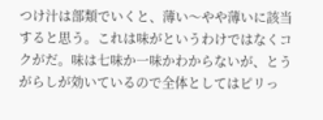つけ汁は部類でいくと、薄い〜やや薄いに該当すると思う。これは味がというわけではなくコクがだ。味は七味か一味かわからないが、とうがらしが効いているので全体としてはピリっ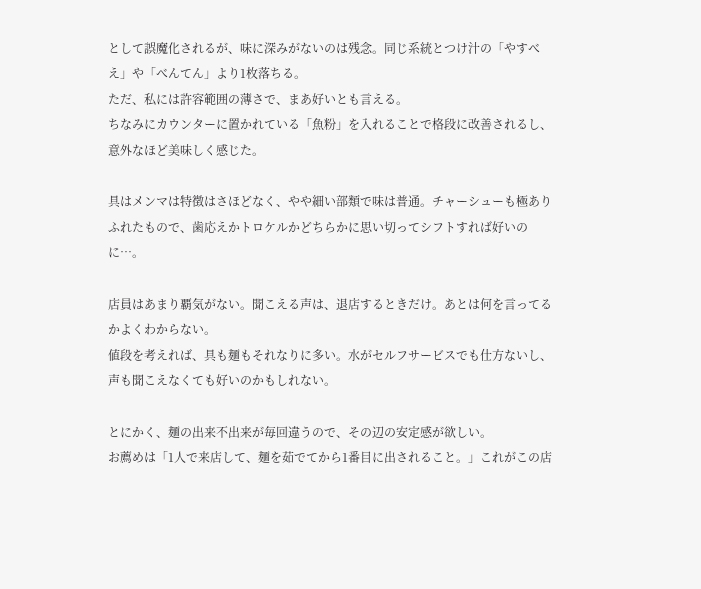として誤魔化されるが、味に深みがないのは残念。同じ系統とつけ汁の「やすべえ」や「べんてん」より1枚落ちる。
ただ、私には許容範囲の薄さで、まあ好いとも言える。
ちなみにカウンターに置かれている「魚粉」を入れることで格段に改善されるし、意外なほど美味しく感じた。

具はメンマは特徴はさほどなく、やや細い部類で味は普通。チャーシューも極ありふれたもので、歯応えかトロケルかどちらかに思い切ってシフトすれば好いのに…。

店員はあまり覇気がない。聞こえる声は、退店するときだけ。あとは何を言ってるかよくわからない。
値段を考えれば、具も麺もそれなりに多い。水がセルフサービスでも仕方ないし、声も聞こえなくても好いのかもしれない。

とにかく、麺の出来不出来が毎回違うので、その辺の安定感が欲しい。
お薦めは「1人で来店して、麺を茹でてから1番目に出されること。」これがこの店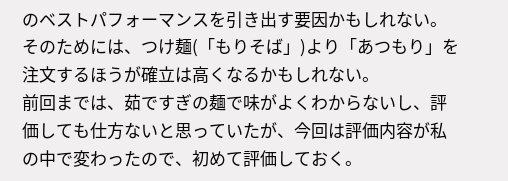のベストパフォーマンスを引き出す要因かもしれない。
そのためには、つけ麺(「もりそば」)より「あつもり」を注文するほうが確立は高くなるかもしれない。
前回までは、茹ですぎの麺で味がよくわからないし、評価しても仕方ないと思っていたが、今回は評価内容が私の中で変わったので、初めて評価しておく。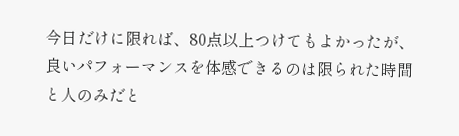今日だけに限れば、80点以上つけてもよかったが、良いパフォーマンスを体感できるのは限られた時間と人のみだと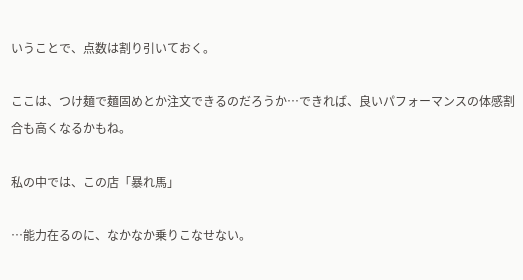いうことで、点数は割り引いておく。

ここは、つけ麺で麺固めとか注文できるのだろうか…できれば、良いパフォーマンスの体感割合も高くなるかもね。

私の中では、この店「暴れ馬」

…能力在るのに、なかなか乗りこなせない。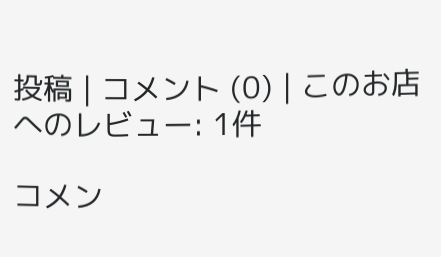投稿 | コメント (0) | このお店へのレビュー: 1件

コメン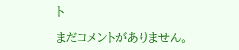ト

まだコメントがありません。